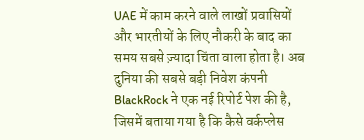UAE में काम करने वाले लाखों प्रवासियों और भारतीयों के लिए नौकरी के बाद का समय सबसे ज़्यादा चिंता वाला होता है। अब दुनिया की सबसे बड़ी निवेश कंपनी BlackRock ने एक नई रिपोर्ट पेश की है, जिसमें बताया गया है कि कैसे वर्कप्लेस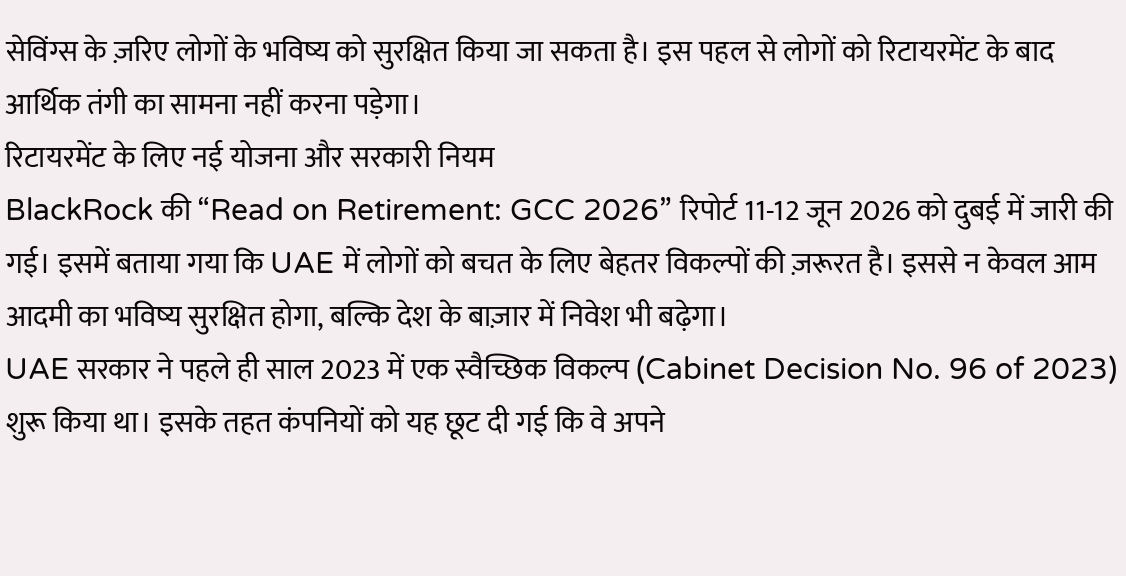सेविंग्स के ज़रिए लोगों के भविष्य को सुरक्षित किया जा सकता है। इस पहल से लोगों को रिटायरमेंट के बाद आर्थिक तंगी का सामना नहीं करना पड़ेगा।
रिटायरमेंट के लिए नई योजना और सरकारी नियम
BlackRock की “Read on Retirement: GCC 2026” रिपोर्ट 11-12 जून 2026 को दुबई में जारी की गई। इसमें बताया गया कि UAE में लोगों को बचत के लिए बेहतर विकल्पों की ज़रूरत है। इससे न केवल आम आदमी का भविष्य सुरक्षित होगा, बल्कि देश के बाज़ार में निवेश भी बढ़ेगा।
UAE सरकार ने पहले ही साल 2023 में एक स्वैच्छिक विकल्प (Cabinet Decision No. 96 of 2023) शुरू किया था। इसके तहत कंपनियों को यह छूट दी गई कि वे अपने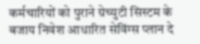कर्मचारियों को पुराने ग्रेच्युटी सिस्टम के बजाय निवेश आधारित सेविंग्स प्लान दे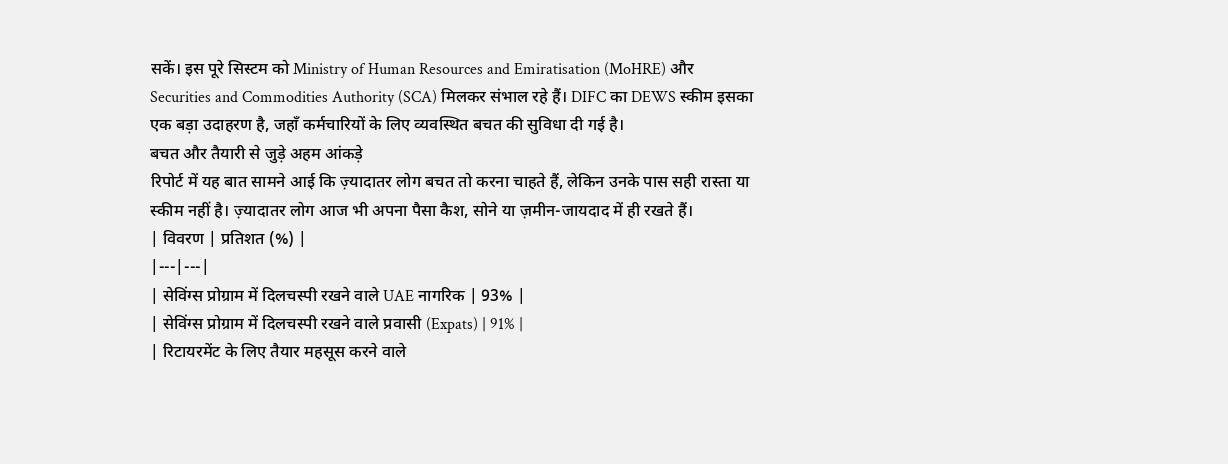सकें। इस पूरे सिस्टम को Ministry of Human Resources and Emiratisation (MoHRE) और Securities and Commodities Authority (SCA) मिलकर संभाल रहे हैं। DIFC का DEWS स्कीम इसका एक बड़ा उदाहरण है, जहाँ कर्मचारियों के लिए व्यवस्थित बचत की सुविधा दी गई है।
बचत और तैयारी से जुड़े अहम आंकड़े
रिपोर्ट में यह बात सामने आई कि ज़्यादातर लोग बचत तो करना चाहते हैं, लेकिन उनके पास सही रास्ता या स्कीम नहीं है। ज़्यादातर लोग आज भी अपना पैसा कैश, सोने या ज़मीन-जायदाद में ही रखते हैं।
| विवरण | प्रतिशत (%) |
|---|---|
| सेविंग्स प्रोग्राम में दिलचस्पी रखने वाले UAE नागरिक | 93% |
| सेविंग्स प्रोग्राम में दिलचस्पी रखने वाले प्रवासी (Expats) | 91% |
| रिटायरमेंट के लिए तैयार महसूस करने वाले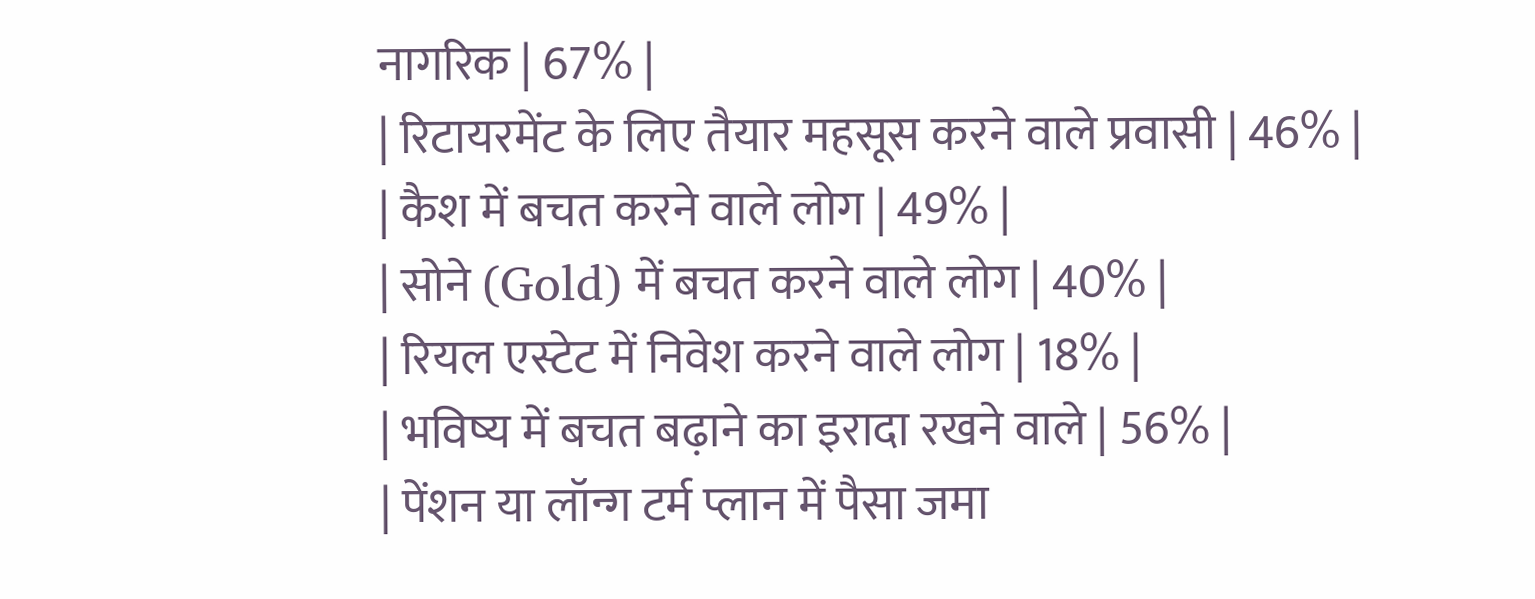नागरिक | 67% |
| रिटायरमेंट के लिए तैयार महसूस करने वाले प्रवासी | 46% |
| कैश में बचत करने वाले लोग | 49% |
| सोने (Gold) में बचत करने वाले लोग | 40% |
| रियल एस्टेट में निवेश करने वाले लोग | 18% |
| भविष्य में बचत बढ़ाने का इरादा रखने वाले | 56% |
| पेंशन या लॉन्ग टर्म प्लान में पैसा जमा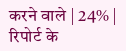करने वाले | 24% |
रिपोर्ट के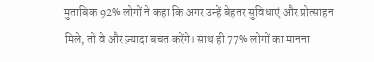मुताबिक 92% लोगों ने कहा कि अगर उन्हें बेहतर सुविधाएं और प्रोत्साहन मिले, तो वे और ज़्यादा बचत करेंगे। साथ ही 77% लोगों का मानना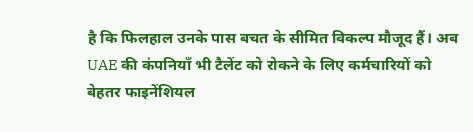है कि फिलहाल उनके पास बचत के सीमित विकल्प मौजूद हैं। अब UAE की कंपनियाँ भी टैलेंट को रोकने के लिए कर्मचारियों को बेहतर फाइनेंशियल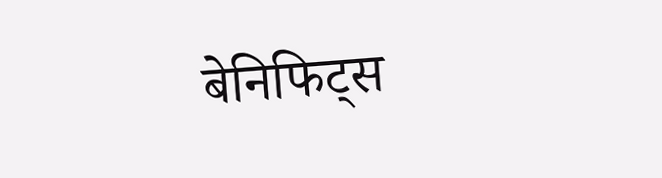बेनिफिट्स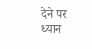देने पर ध्यान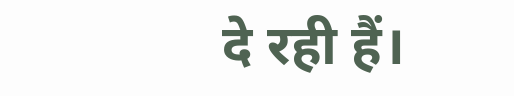दे रही हैं।